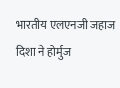भारतीय एलएनजी जहाज दिशा ने होर्मुज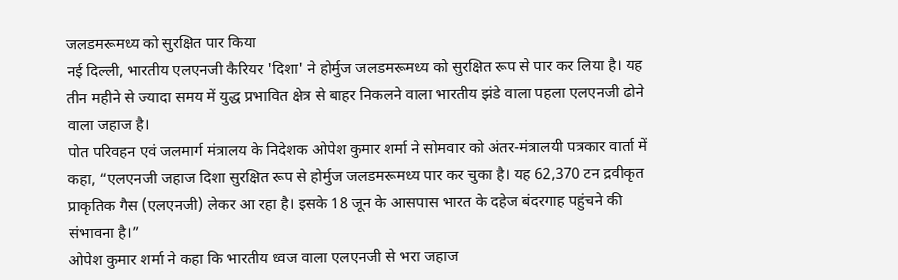जलडमरूमध्य को सुरक्षित पार किया
नई दिल्ली, भारतीय एलएनजी कैरियर 'दिशा' ने होर्मुज जलडमरूमध्य को सुरक्षित रूप से पार कर लिया है। यह तीन महीने से ज्यादा समय में युद्ध प्रभावित क्षेत्र से बाहर निकलने वाला भारतीय झंडे वाला पहला एलएनजी ढोने वाला जहाज है।
पोत परिवहन एवं जलमार्ग मंत्रालय के निदेशक ओपेश कुमार शर्मा ने सोमवार को अंतर-मंत्रालयी पत्रकार वार्ता में कहा, “एलएनजी जहाज दिशा सुरक्षित रूप से होर्मुज जलडमरूमध्य पार कर चुका है। यह 62,370 टन द्रवीकृत प्राकृतिक गैस (एलएनजी) लेकर आ रहा है। इसके 18 जून के आसपास भारत के दहेज बंदरगाह पहुंचने की संभावना है।”
ओपेश कुमार शर्मा ने कहा कि भारतीय ध्वज वाला एलएनजी से भरा जहाज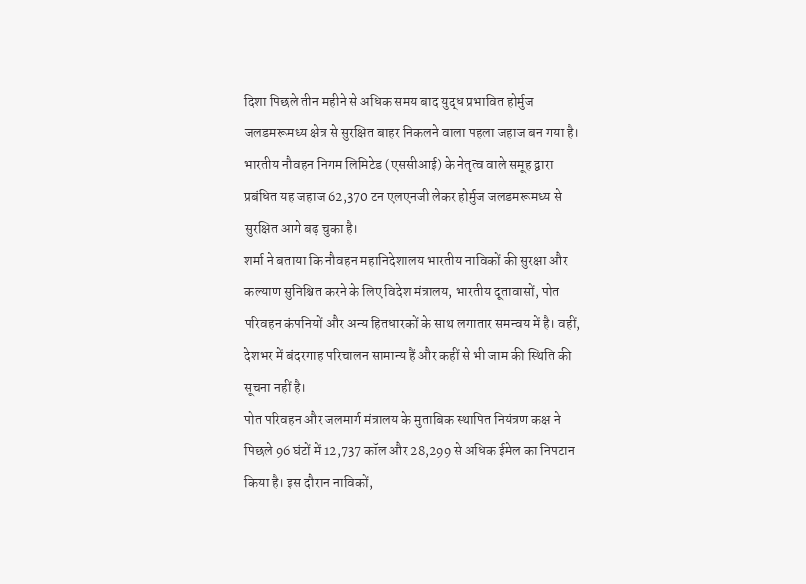दिशा पिछले तीन महीने से अधिक समय बाद युद्ध प्रभावित होर्मुज जलडमरूमध्य क्षेत्र से सुरक्षित बाहर निकलने वाला पहला जहाज बन गया है। भारतीय नौवहन निगम लिमिटेड (एससीआई) के नेतृत्व वाले समूह द्वारा प्रबंधित यह जहाज 62,370 टन एलएनजी लेकर होर्मुज जलडमरूमध्य से सुरक्षित आगे बढ़ चुका है।
शर्मा ने बताया कि नौवहन महानिदेशालय भारतीय नाविकों की सुरक्षा और कल्याण सुनिश्चित करने के लिए विदेश मंत्रालय, भारतीय दूतावासों, पोत परिवहन कंपनियों और अन्य हितधारकों के साथ लगातार समन्वय में है। वहीं, देशभर में बंदरगाह परिचालन सामान्य हैं और कहीं से भी जाम की स्थिति की सूचना नहीं है।
पोत परिवहन और जलमार्ग मंत्रालय के मुताबिक स्थापित नियंत्रण कक्ष ने पिछले 96 घंटों में 12,737 कॉल और 28,299 से अधिक ईमेल का निपटान किया है। इस दौरान नाविकों,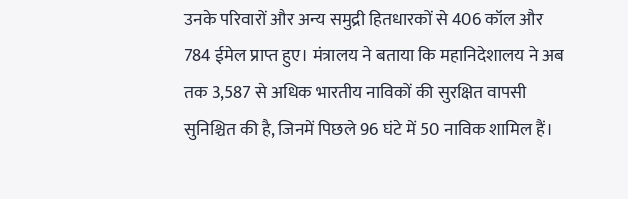उनके परिवारों और अन्य समुद्री हितधारकों से 406 कॉल और 784 ईमेल प्राप्त हुए। मंत्रालय ने बताया कि महानिदेशालय ने अब तक 3,587 से अधिक भारतीय नाविकों की सुरक्षित वापसी सुनिश्चित की है, जिनमें पिछले 96 घंटे में 50 नाविक शामिल हैं।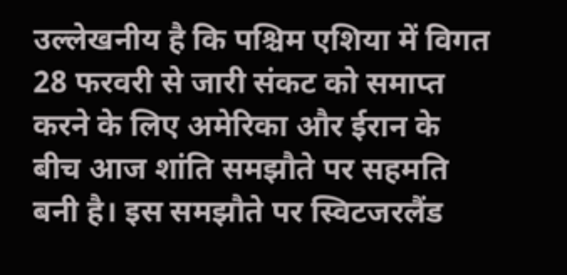उल्लेखनीय है कि पश्चिम एशिया में विगत 28 फरवरी से जारी संकट को समाप्त करने के लिए अमेरिका और ईरान के बीच आज शांति समझौते पर सहमति बनी है। इस समझौते पर स्विटजरलैंड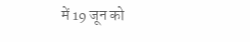में 19 जून को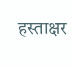हस्ताक्षर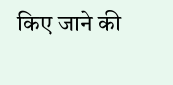किए जाने की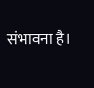संभावना है।